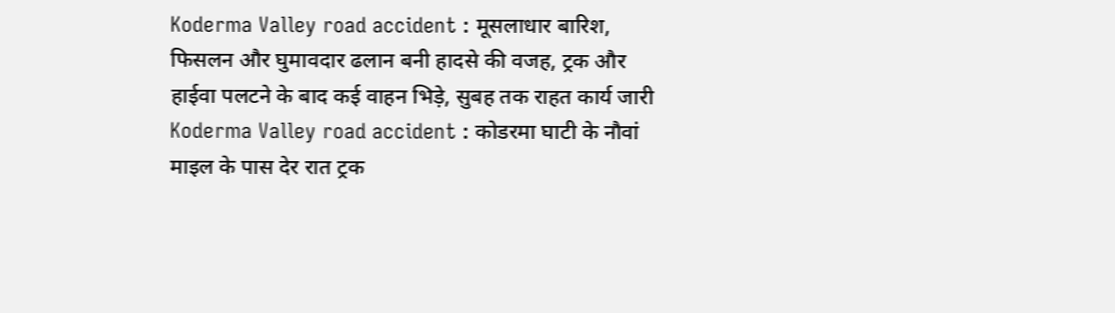Koderma Valley road accident : मूसलाधार बारिश, फिसलन और घुमावदार ढलान बनी हादसे की वजह, ट्रक और हाईवा पलटने के बाद कई वाहन भिड़े, सुबह तक राहत कार्य जारी
Koderma Valley road accident : कोडरमा घाटी के नौवां माइल के पास देर रात ट्रक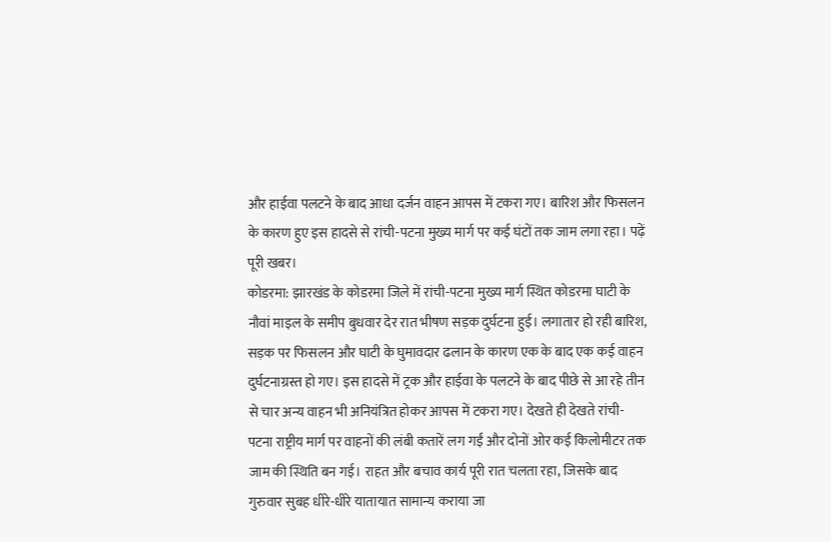और हाईवा पलटने के बाद आधा दर्जन वाहन आपस में टकरा गए। बारिश और फिसलन के कारण हुए इस हादसे से रांची-पटना मुख्य मार्ग पर कई घंटों तक जाम लगा रहा। पढ़ें पूरी खबर।
कोडरमा: झारखंड के कोडरमा जिले में रांची-पटना मुख्य मार्ग स्थित कोडरमा घाटी के नौवां माइल के समीप बुधवार देर रात भीषण सड़क दुर्घटना हुई। लगातार हो रही बारिश, सड़क पर फिसलन और घाटी के घुमावदार ढलान के कारण एक के बाद एक कई वाहन दुर्घटनाग्रस्त हो गए। इस हादसे में ट्रक और हाईवा के पलटने के बाद पीछे से आ रहे तीन से चार अन्य वाहन भी अनियंत्रित होकर आपस में टकरा गए। देखते ही देखते रांची-पटना राष्ट्रीय मार्ग पर वाहनों की लंबी कतारें लग गईं और दोनों ओर कई किलोमीटर तक जाम की स्थिति बन गई। राहत और बचाव कार्य पूरी रात चलता रहा, जिसके बाद गुरुवार सुबह धीरे-धीरे यातायात सामान्य कराया जा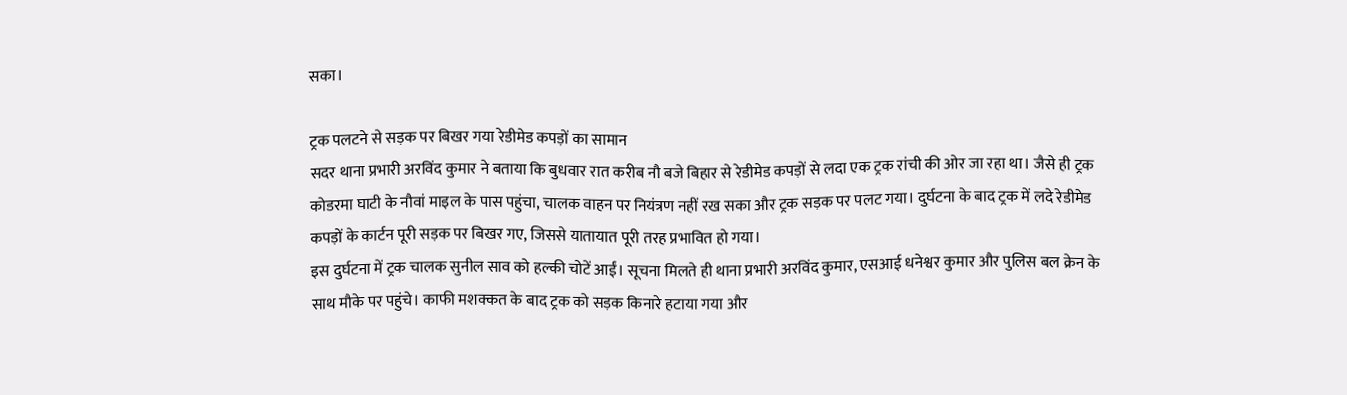सका।

ट्रक पलटने से सड़क पर बिखर गया रेडीमेड कपड़ों का सामान
सदर थाना प्रभारी अरविंद कुमार ने बताया कि बुधवार रात करीब नौ बजे बिहार से रेडीमेड कपड़ों से लदा एक ट्रक रांची की ओर जा रहा था। जैसे ही ट्रक कोडरमा घाटी के नौवां माइल के पास पहुंचा, चालक वाहन पर नियंत्रण नहीं रख सका और ट्रक सड़क पर पलट गया। दुर्घटना के बाद ट्रक में लदे रेडीमेड कपड़ों के कार्टन पूरी सड़क पर बिखर गए, जिससे यातायात पूरी तरह प्रभावित हो गया।
इस दुर्घटना में ट्रक चालक सुनील साव को हल्की चोटें आईं। सूचना मिलते ही थाना प्रभारी अरविंद कुमार, एसआई धनेश्वर कुमार और पुलिस बल क्रेन के साथ मौके पर पहुंचे। काफी मशक्कत के बाद ट्रक को सड़क किनारे हटाया गया और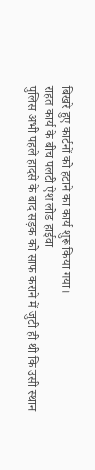बिखरे हुए कार्टनों को हटाने का कार्य शुरू किया गया।
राहत कार्य के बीच पलटी ऐश लोड हाईवा
पुलिस अभी पहले हादसे के बाद सड़क को साफ कराने में जुटी ही थी कि उसी स्थान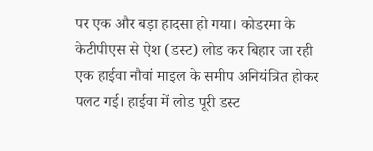पर एक और बड़ा हादसा हो गया। कोडरमा के केटीपीएस से ऐश (डस्ट) लोड कर बिहार जा रही एक हाईवा नौवां माइल के समीप अनियंत्रित होकर पलट गई। हाईवा में लोड पूरी डस्ट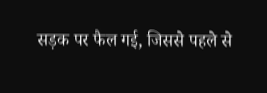सड़क पर फैल गई, जिससे पहले से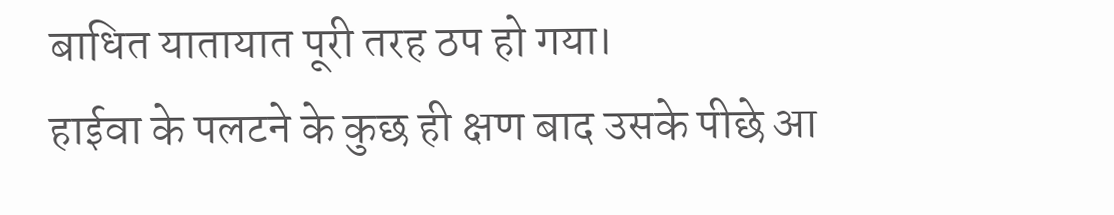बाधित यातायात पूरी तरह ठप हो गया।
हाईवा के पलटने के कुछ ही क्षण बाद उसके पीछे आ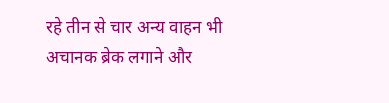रहे तीन से चार अन्य वाहन भी अचानक ब्रेक लगाने और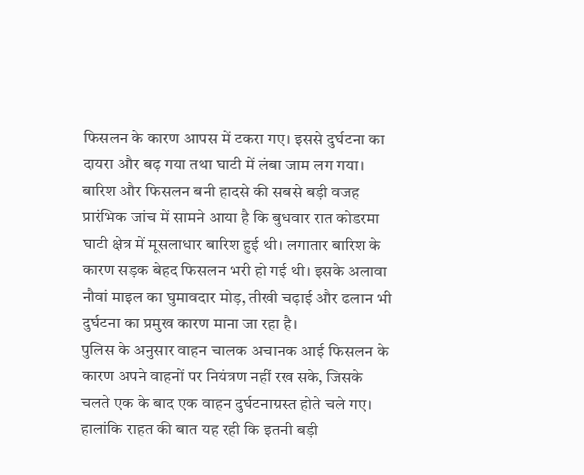फिसलन के कारण आपस में टकरा गए। इससे दुर्घटना का दायरा और बढ़ गया तथा घाटी में लंबा जाम लग गया।
बारिश और फिसलन बनी हादसे की सबसे बड़ी वजह
प्रारंभिक जांच में सामने आया है कि बुधवार रात कोडरमा घाटी क्षेत्र में मूसलाधार बारिश हुई थी। लगातार बारिश के कारण सड़क बेहद फिसलन भरी हो गई थी। इसके अलावा नौवां माइल का घुमावदार मोड़, तीखी चढ़ाई और ढलान भी दुर्घटना का प्रमुख कारण माना जा रहा है।
पुलिस के अनुसार वाहन चालक अचानक आई फिसलन के कारण अपने वाहनों पर नियंत्रण नहीं रख सके, जिसके चलते एक के बाद एक वाहन दुर्घटनाग्रस्त होते चले गए। हालांकि राहत की बात यह रही कि इतनी बड़ी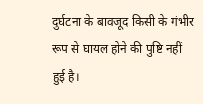दुर्घटना के बावजूद किसी के गंभीर रूप से घायल होने की पुष्टि नहीं हुई है।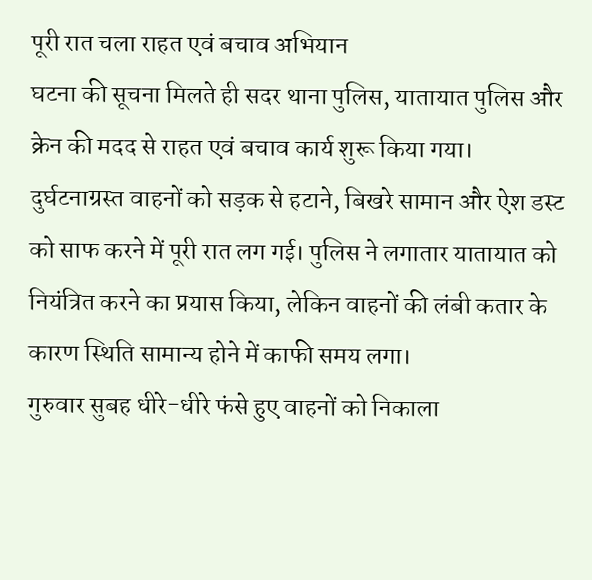पूरी रात चला राहत एवं बचाव अभियान
घटना की सूचना मिलते ही सदर थाना पुलिस, यातायात पुलिस और क्रेन की मदद से राहत एवं बचाव कार्य शुरू किया गया। दुर्घटनाग्रस्त वाहनों को सड़क से हटाने, बिखरे सामान और ऐश डस्ट को साफ करने में पूरी रात लग गई। पुलिस ने लगातार यातायात को नियंत्रित करने का प्रयास किया, लेकिन वाहनों की लंबी कतार के कारण स्थिति सामान्य होने में काफी समय लगा।
गुरुवार सुबह धीरे-धीरे फंसे हुए वाहनों को निकाला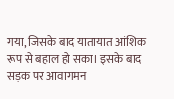गया, जिसके बाद यातायात आंशिक रूप से बहाल हो सका। इसके बाद सड़क पर आवागमन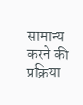सामान्य करने की प्रक्रिया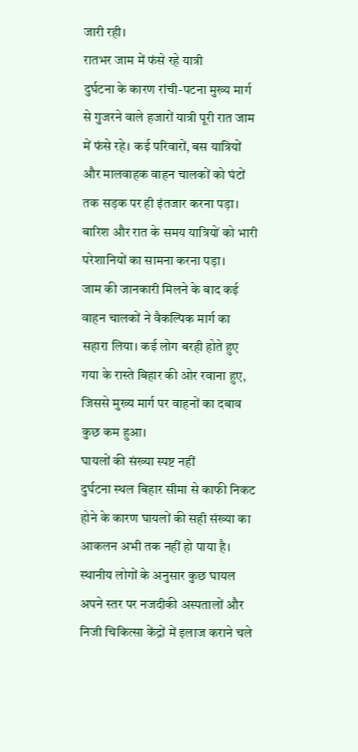जारी रही।
रातभर जाम में फंसे रहे यात्री
दुर्घटना के कारण रांची-पटना मुख्य मार्ग से गुजरने वाले हजारों यात्री पूरी रात जाम में फंसे रहे। कई परिवारों, बस यात्रियों और मालवाहक वाहन चालकों को घंटों तक सड़क पर ही इंतजार करना पड़ा। बारिश और रात के समय यात्रियों को भारी परेशानियों का सामना करना पड़ा।
जाम की जानकारी मिलने के बाद कई वाहन चालकों ने वैकल्पिक मार्ग का सहारा लिया। कई लोग बरही होते हुए गया के रास्ते बिहार की ओर रवाना हुए, जिससे मुख्य मार्ग पर वाहनों का दबाव कुछ कम हुआ।
घायलों की संख्या स्पष्ट नहीं
दुर्घटना स्थल बिहार सीमा से काफी निकट होने के कारण घायलों की सही संख्या का आकलन अभी तक नहीं हो पाया है। स्थानीय लोगों के अनुसार कुछ घायल अपने स्तर पर नजदीकी अस्पतालों और निजी चिकित्सा केंद्रों में इलाज कराने चले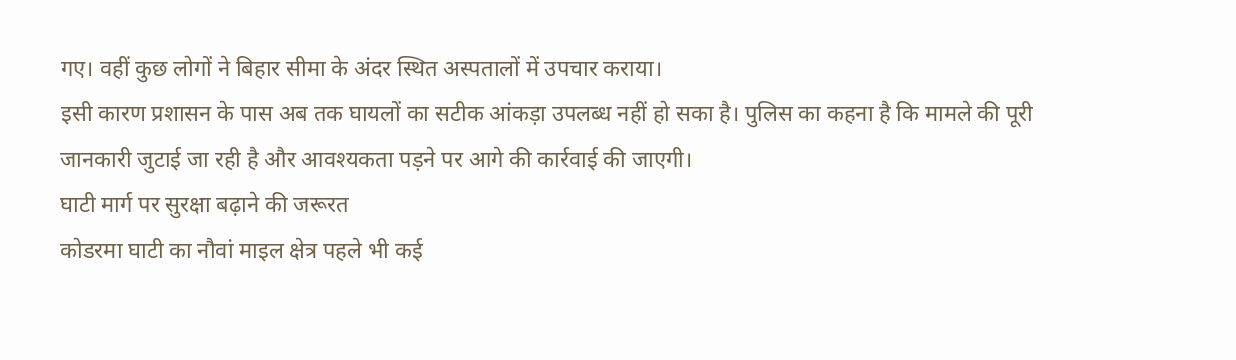गए। वहीं कुछ लोगों ने बिहार सीमा के अंदर स्थित अस्पतालों में उपचार कराया।
इसी कारण प्रशासन के पास अब तक घायलों का सटीक आंकड़ा उपलब्ध नहीं हो सका है। पुलिस का कहना है कि मामले की पूरी जानकारी जुटाई जा रही है और आवश्यकता पड़ने पर आगे की कार्रवाई की जाएगी।
घाटी मार्ग पर सुरक्षा बढ़ाने की जरूरत
कोडरमा घाटी का नौवां माइल क्षेत्र पहले भी कई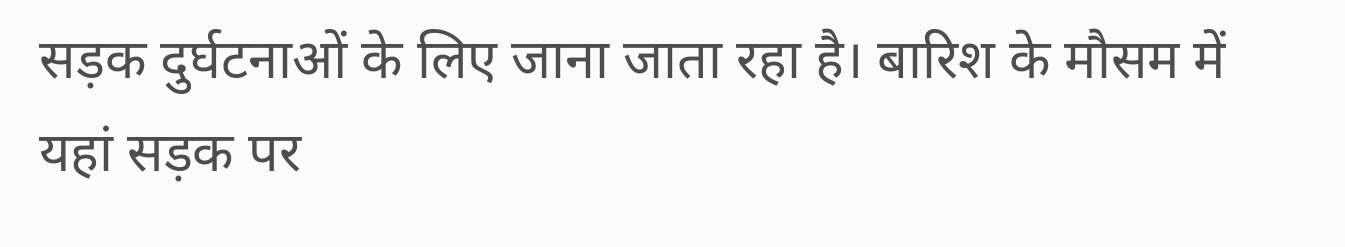सड़क दुर्घटनाओं के लिए जाना जाता रहा है। बारिश के मौसम में यहां सड़क पर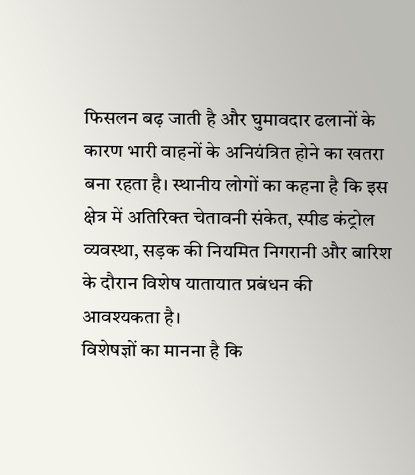फिसलन बढ़ जाती है और घुमावदार ढलानों के कारण भारी वाहनों के अनियंत्रित होने का खतरा बना रहता है। स्थानीय लोगों का कहना है कि इस क्षेत्र में अतिरिक्त चेतावनी संकेत, स्पीड कंट्रोल व्यवस्था, सड़क की नियमित निगरानी और बारिश के दौरान विशेष यातायात प्रबंधन की आवश्यकता है।
विशेषज्ञों का मानना है कि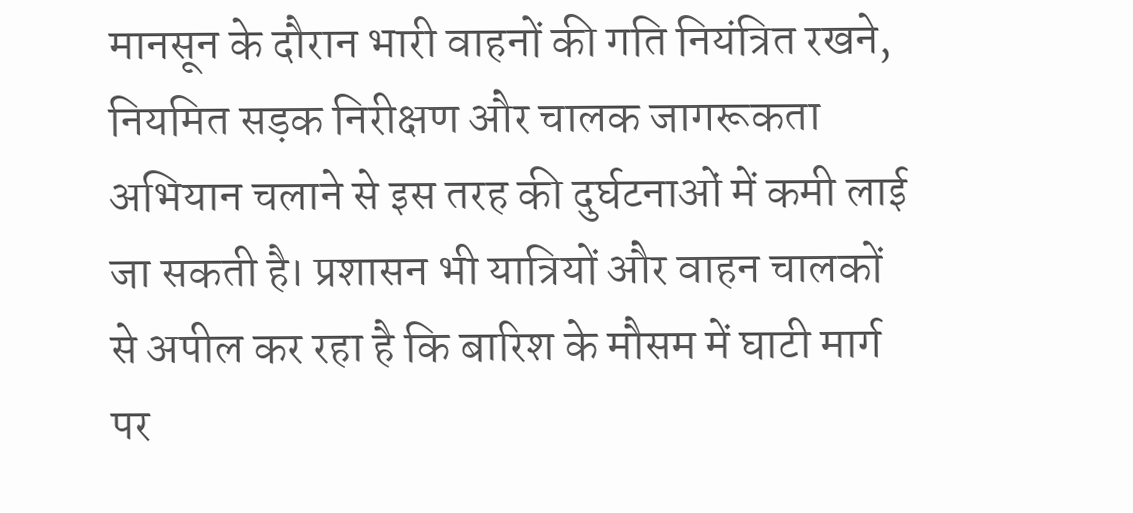मानसून के दौरान भारी वाहनों की गति नियंत्रित रखने, नियमित सड़क निरीक्षण और चालक जागरूकता अभियान चलाने से इस तरह की दुर्घटनाओं में कमी लाई जा सकती है। प्रशासन भी यात्रियों और वाहन चालकों से अपील कर रहा है कि बारिश के मौसम में घाटी मार्ग पर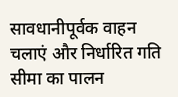सावधानीपूर्वक वाहन चलाएं और निर्धारित गति सीमा का पालन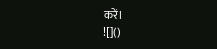करें।
![]()